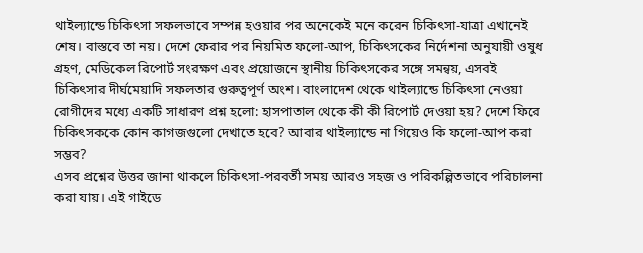থাইল্যান্ডে চিকিৎসা সফলভাবে সম্পন্ন হওয়ার পর অনেকেই মনে করেন চিকিৎসা-যাত্রা এখানেই শেষ। বাস্তবে তা নয়। দেশে ফেরার পর নিয়মিত ফলো-আপ, চিকিৎসকের নির্দেশনা অনুযায়ী ওষুধ গ্রহণ, মেডিকেল রিপোর্ট সংরক্ষণ এবং প্রয়োজনে স্থানীয় চিকিৎসকের সঙ্গে সমন্বয়, এসবই চিকিৎসার দীর্ঘমেয়াদি সফলতার গুরুত্বপূর্ণ অংশ। বাংলাদেশ থেকে থাইল্যান্ডে চিকিৎসা নেওয়া রোগীদের মধ্যে একটি সাধারণ প্রশ্ন হলো: হাসপাতাল থেকে কী কী রিপোর্ট দেওয়া হয়? দেশে ফিরে চিকিৎসককে কোন কাগজগুলো দেখাতে হবে? আবার থাইল্যান্ডে না গিয়েও কি ফলো-আপ করা সম্ভব?
এসব প্রশ্নের উত্তর জানা থাকলে চিকিৎসা-পরবর্তী সময় আরও সহজ ও পরিকল্পিতভাবে পরিচালনা করা যায়। এই গাইডে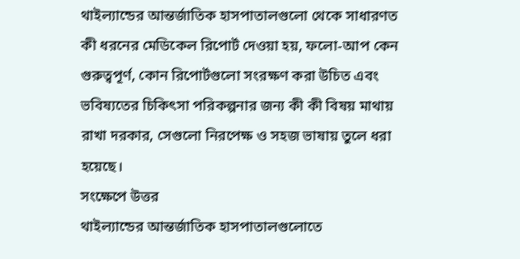থাইল্যান্ডের আন্তর্জাতিক হাসপাতালগুলো থেকে সাধারণত কী ধরনের মেডিকেল রিপোর্ট দেওয়া হয়, ফলো-আপ কেন গুরুত্বপূর্ণ, কোন রিপোর্টগুলো সংরক্ষণ করা উচিত এবং ভবিষ্যতের চিকিৎসা পরিকল্পনার জন্য কী কী বিষয় মাথায় রাখা দরকার, সেগুলো নিরপেক্ষ ও সহজ ভাষায় তুলে ধরা হয়েছে।
সংক্ষেপে উত্তর
থাইল্যান্ডের আন্তর্জাতিক হাসপাতালগুলোতে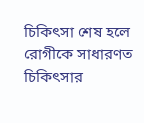চিকিৎসা শেষ হলে রোগীকে সাধারণত চিকিৎসার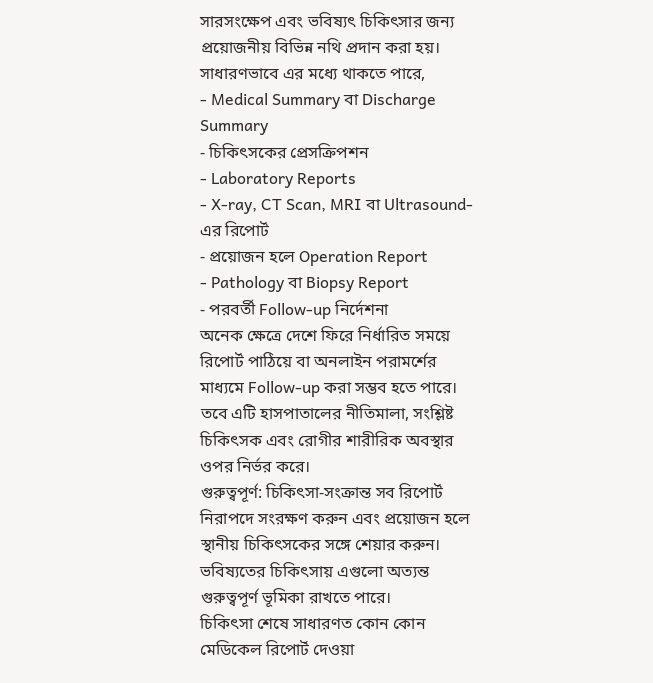সারসংক্ষেপ এবং ভবিষ্যৎ চিকিৎসার জন্য প্রয়োজনীয় বিভিন্ন নথি প্রদান করা হয়। সাধারণভাবে এর মধ্যে থাকতে পারে,
- Medical Summary বা Discharge Summary
- চিকিৎসকের প্রেসক্রিপশন
- Laboratory Reports
- X-ray, CT Scan, MRI বা Ultrasound-এর রিপোর্ট
- প্রয়োজন হলে Operation Report
- Pathology বা Biopsy Report
- পরবর্তী Follow-up নির্দেশনা
অনেক ক্ষেত্রে দেশে ফিরে নির্ধারিত সময়ে রিপোর্ট পাঠিয়ে বা অনলাইন পরামর্শের মাধ্যমে Follow-up করা সম্ভব হতে পারে। তবে এটি হাসপাতালের নীতিমালা, সংশ্লিষ্ট চিকিৎসক এবং রোগীর শারীরিক অবস্থার ওপর নির্ভর করে।
গুরুত্বপূর্ণ: চিকিৎসা-সংক্রান্ত সব রিপোর্ট নিরাপদে সংরক্ষণ করুন এবং প্রয়োজন হলে স্থানীয় চিকিৎসকের সঙ্গে শেয়ার করুন। ভবিষ্যতের চিকিৎসায় এগুলো অত্যন্ত গুরুত্বপূর্ণ ভূমিকা রাখতে পারে।
চিকিৎসা শেষে সাধারণত কোন কোন মেডিকেল রিপোর্ট দেওয়া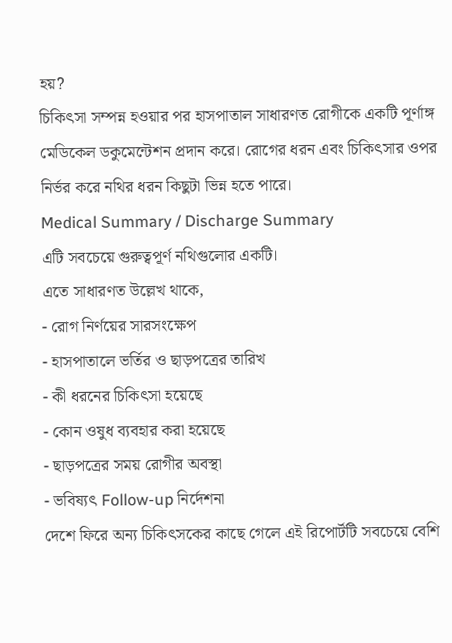হয়?
চিকিৎসা সম্পন্ন হওয়ার পর হাসপাতাল সাধারণত রোগীকে একটি পূর্ণাঙ্গ মেডিকেল ডকুমেন্টেশন প্রদান করে। রোগের ধরন এবং চিকিৎসার ওপর নির্ভর করে নথির ধরন কিছুটা ভিন্ন হতে পারে।
Medical Summary / Discharge Summary
এটি সবচেয়ে গুরুত্বপূর্ণ নথিগুলোর একটি।
এতে সাধারণত উল্লেখ থাকে,
- রোগ নির্ণয়ের সারসংক্ষেপ
- হাসপাতালে ভর্তির ও ছাড়পত্রের তারিখ
- কী ধরনের চিকিৎসা হয়েছে
- কোন ওষুধ ব্যবহার করা হয়েছে
- ছাড়পত্রের সময় রোগীর অবস্থা
- ভবিষ্যৎ Follow-up নির্দেশনা
দেশে ফিরে অন্য চিকিৎসকের কাছে গেলে এই রিপোর্টটি সবচেয়ে বেশি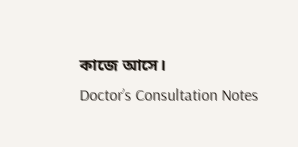কাজে আসে।
Doctor’s Consultation Notes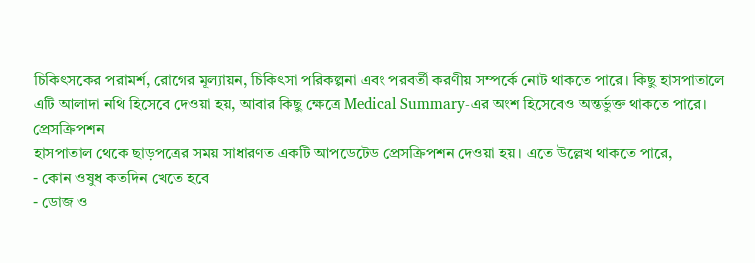চিকিৎসকের পরামর্শ, রোগের মূল্যায়ন, চিকিৎসা পরিকল্পনা এবং পরবর্তী করণীয় সম্পর্কে নোট থাকতে পারে। কিছু হাসপাতালে এটি আলাদা নথি হিসেবে দেওয়া হয়, আবার কিছু ক্ষেত্রে Medical Summary-এর অংশ হিসেবেও অন্তর্ভুক্ত থাকতে পারে।
প্রেসক্রিপশন
হাসপাতাল থেকে ছাড়পত্রের সময় সাধারণত একটি আপডেটেড প্রেসক্রিপশন দেওয়া হয়। এতে উল্লেখ থাকতে পারে,
- কোন ওষুধ কতদিন খেতে হবে
- ডোজ ও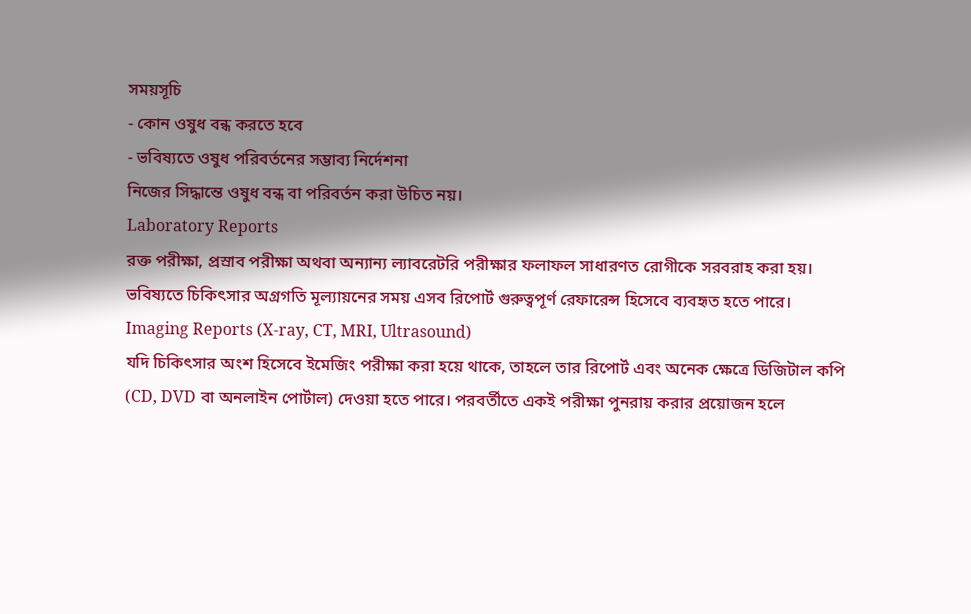সময়সূচি
- কোন ওষুধ বন্ধ করতে হবে
- ভবিষ্যতে ওষুধ পরিবর্তনের সম্ভাব্য নির্দেশনা
নিজের সিদ্ধান্তে ওষুধ বন্ধ বা পরিবর্তন করা উচিত নয়।
Laboratory Reports
রক্ত পরীক্ষা, প্রস্রাব পরীক্ষা অথবা অন্যান্য ল্যাবরেটরি পরীক্ষার ফলাফল সাধারণত রোগীকে সরবরাহ করা হয়। ভবিষ্যতে চিকিৎসার অগ্রগতি মূল্যায়নের সময় এসব রিপোর্ট গুরুত্বপূর্ণ রেফারেন্স হিসেবে ব্যবহৃত হতে পারে।
Imaging Reports (X-ray, CT, MRI, Ultrasound)
যদি চিকিৎসার অংশ হিসেবে ইমেজিং পরীক্ষা করা হয়ে থাকে, তাহলে তার রিপোর্ট এবং অনেক ক্ষেত্রে ডিজিটাল কপি (CD, DVD বা অনলাইন পোর্টাল) দেওয়া হতে পারে। পরবর্তীতে একই পরীক্ষা পুনরায় করার প্রয়োজন হলে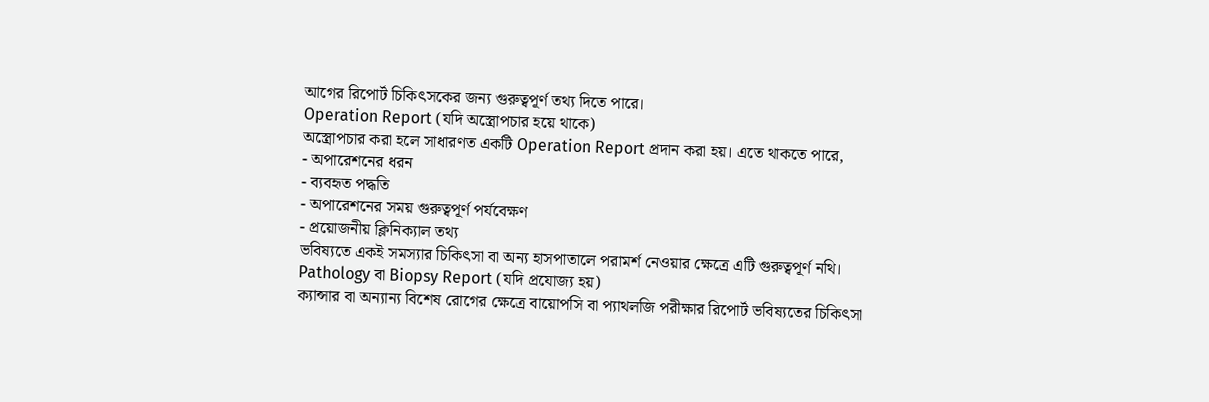আগের রিপোর্ট চিকিৎসকের জন্য গুরুত্বপূর্ণ তথ্য দিতে পারে।
Operation Report (যদি অস্ত্রোপচার হয়ে থাকে)
অস্ত্রোপচার করা হলে সাধারণত একটি Operation Report প্রদান করা হয়। এতে থাকতে পারে,
- অপারেশনের ধরন
- ব্যবহৃত পদ্ধতি
- অপারেশনের সময় গুরুত্বপূর্ণ পর্যবেক্ষণ
- প্রয়োজনীয় ক্লিনিক্যাল তথ্য
ভবিষ্যতে একই সমস্যার চিকিৎসা বা অন্য হাসপাতালে পরামর্শ নেওয়ার ক্ষেত্রে এটি গুরুত্বপূর্ণ নথি।
Pathology বা Biopsy Report (যদি প্রযোজ্য হয়)
ক্যান্সার বা অন্যান্য বিশেষ রোগের ক্ষেত্রে বায়োপসি বা প্যাথলজি পরীক্ষার রিপোর্ট ভবিষ্যতের চিকিৎসা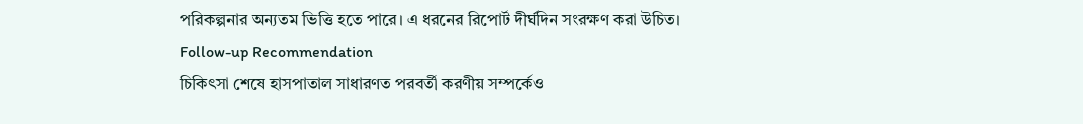পরিকল্পনার অন্যতম ভিত্তি হতে পারে। এ ধরনের রিপোর্ট দীর্ঘদিন সংরক্ষণ করা উচিত।
Follow-up Recommendation
চিকিৎসা শেষে হাসপাতাল সাধারণত পরবর্তী করণীয় সম্পর্কেও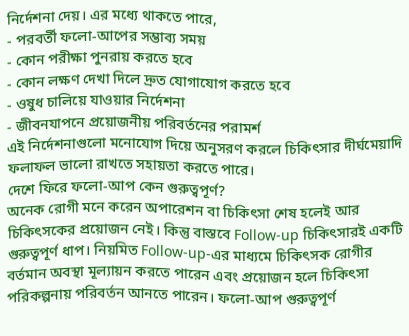নির্দেশনা দেয়। এর মধ্যে থাকতে পারে,
- পরবর্তী ফলো-আপের সম্ভাব্য সময়
- কোন পরীক্ষা পুনরায় করতে হবে
- কোন লক্ষণ দেখা দিলে দ্রুত যোগাযোগ করতে হবে
- ওষুধ চালিয়ে যাওয়ার নির্দেশনা
- জীবনযাপনে প্রয়োজনীয় পরিবর্তনের পরামর্শ
এই নির্দেশনাগুলো মনোযোগ দিয়ে অনুসরণ করলে চিকিৎসার দীর্ঘমেয়াদি ফলাফল ভালো রাখতে সহায়তা করতে পারে।
দেশে ফিরে ফলো-আপ কেন গুরুত্বপূর্ণ?
অনেক রোগী মনে করেন অপারেশন বা চিকিৎসা শেষ হলেই আর চিকিৎসকের প্রয়োজন নেই। কিন্তু বাস্তবে Follow-up চিকিৎসারই একটি গুরুত্বপূর্ণ ধাপ। নিয়মিত Follow-up-এর মাধ্যমে চিকিৎসক রোগীর বর্তমান অবস্থা মূল্যায়ন করতে পারেন এবং প্রয়োজন হলে চিকিৎসা পরিকল্পনায় পরিবর্তন আনতে পারেন। ফলো-আপ গুরুত্বপূর্ণ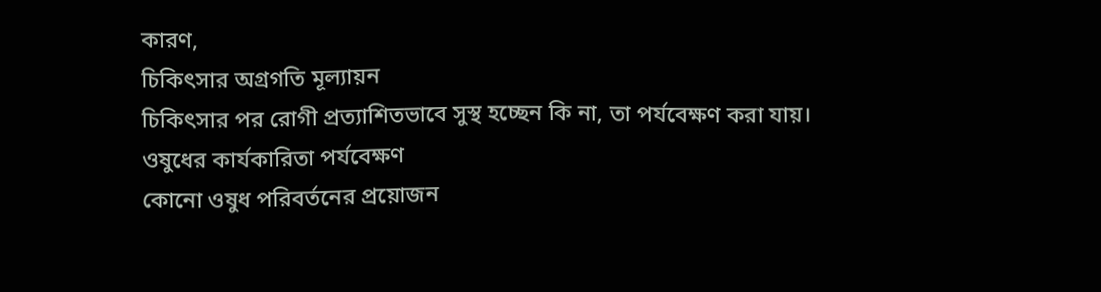কারণ,
চিকিৎসার অগ্রগতি মূল্যায়ন
চিকিৎসার পর রোগী প্রত্যাশিতভাবে সুস্থ হচ্ছেন কি না, তা পর্যবেক্ষণ করা যায়।
ওষুধের কার্যকারিতা পর্যবেক্ষণ
কোনো ওষুধ পরিবর্তনের প্রয়োজন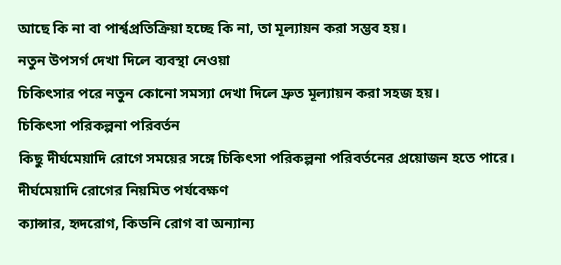আছে কি না বা পার্শ্বপ্রতিক্রিয়া হচ্ছে কি না, তা মূল্যায়ন করা সম্ভব হয়।
নতুন উপসর্গ দেখা দিলে ব্যবস্থা নেওয়া
চিকিৎসার পরে নতুন কোনো সমস্যা দেখা দিলে দ্রুত মূল্যায়ন করা সহজ হয়।
চিকিৎসা পরিকল্পনা পরিবর্তন
কিছু দীর্ঘমেয়াদি রোগে সময়ের সঙ্গে চিকিৎসা পরিকল্পনা পরিবর্তনের প্রয়োজন হতে পারে।
দীর্ঘমেয়াদি রোগের নিয়মিত পর্যবেক্ষণ
ক্যান্সার, হৃদরোগ, কিডনি রোগ বা অন্যান্য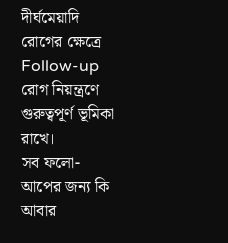দীর্ঘমেয়াদি রোগের ক্ষেত্রে Follow-up রোগ নিয়ন্ত্রণে গুরুত্বপূর্ণ ভূমিকা রাখে।
সব ফলো-আপের জন্য কি আবার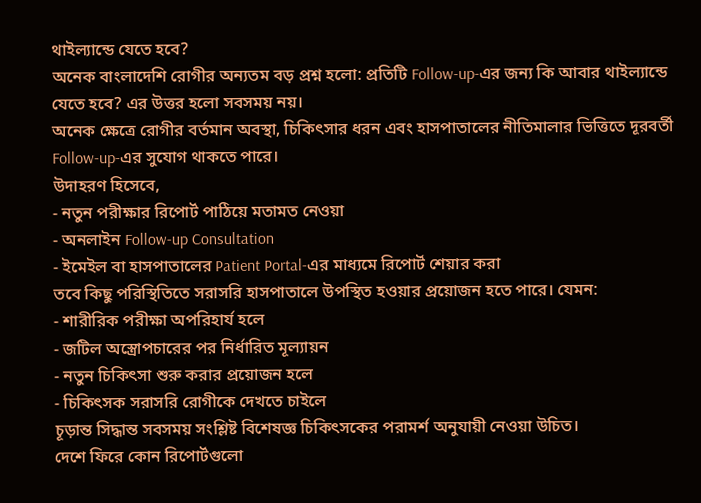থাইল্যান্ডে যেতে হবে?
অনেক বাংলাদেশি রোগীর অন্যতম বড় প্রশ্ন হলো: প্রতিটি Follow-up-এর জন্য কি আবার থাইল্যান্ডে যেতে হবে? এর উত্তর হলো সবসময় নয়।
অনেক ক্ষেত্রে রোগীর বর্তমান অবস্থা, চিকিৎসার ধরন এবং হাসপাতালের নীতিমালার ভিত্তিতে দূরবর্তী Follow-up-এর সুযোগ থাকতে পারে।
উদাহরণ হিসেবে,
- নতুন পরীক্ষার রিপোর্ট পাঠিয়ে মতামত নেওয়া
- অনলাইন Follow-up Consultation
- ইমেইল বা হাসপাতালের Patient Portal-এর মাধ্যমে রিপোর্ট শেয়ার করা
তবে কিছু পরিস্থিতিতে সরাসরি হাসপাতালে উপস্থিত হওয়ার প্রয়োজন হতে পারে। যেমন:
- শারীরিক পরীক্ষা অপরিহার্য হলে
- জটিল অস্ত্রোপচারের পর নির্ধারিত মূল্যায়ন
- নতুন চিকিৎসা শুরু করার প্রয়োজন হলে
- চিকিৎসক সরাসরি রোগীকে দেখতে চাইলে
চূড়ান্ত সিদ্ধান্ত সবসময় সংশ্লিষ্ট বিশেষজ্ঞ চিকিৎসকের পরামর্শ অনুযায়ী নেওয়া উচিত।
দেশে ফিরে কোন রিপোর্টগুলো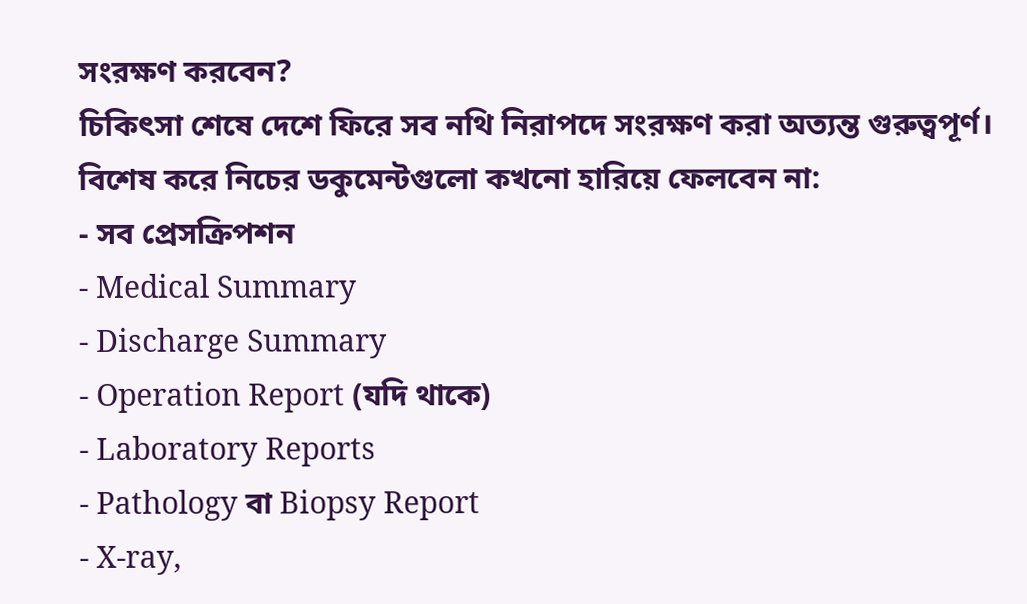সংরক্ষণ করবেন?
চিকিৎসা শেষে দেশে ফিরে সব নথি নিরাপদে সংরক্ষণ করা অত্যন্ত গুরুত্বপূর্ণ। বিশেষ করে নিচের ডকুমেন্টগুলো কখনো হারিয়ে ফেলবেন না:
- সব প্রেসক্রিপশন
- Medical Summary
- Discharge Summary
- Operation Report (যদি থাকে)
- Laboratory Reports
- Pathology বা Biopsy Report
- X-ray,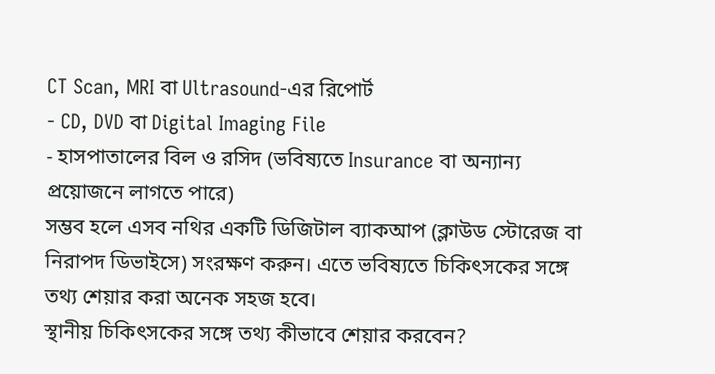CT Scan, MRI বা Ultrasound-এর রিপোর্ট
- CD, DVD বা Digital Imaging File
- হাসপাতালের বিল ও রসিদ (ভবিষ্যতে Insurance বা অন্যান্য প্রয়োজনে লাগতে পারে)
সম্ভব হলে এসব নথির একটি ডিজিটাল ব্যাকআপ (ক্লাউড স্টোরেজ বা নিরাপদ ডিভাইসে) সংরক্ষণ করুন। এতে ভবিষ্যতে চিকিৎসকের সঙ্গে তথ্য শেয়ার করা অনেক সহজ হবে।
স্থানীয় চিকিৎসকের সঙ্গে তথ্য কীভাবে শেয়ার করবেন?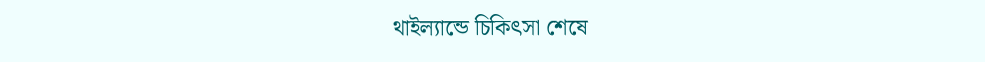থাইল্যান্ডে চিকিৎসা শেষে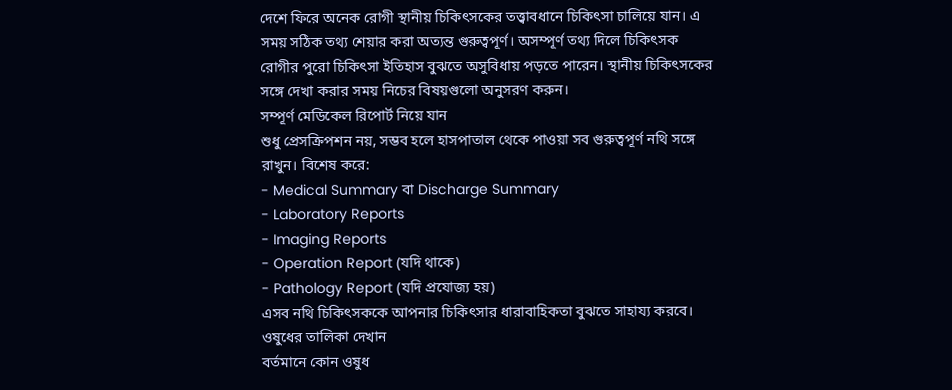দেশে ফিরে অনেক রোগী স্থানীয় চিকিৎসকের তত্ত্বাবধানে চিকিৎসা চালিয়ে যান। এ সময় সঠিক তথ্য শেয়ার করা অত্যন্ত গুরুত্বপূর্ণ। অসম্পূর্ণ তথ্য দিলে চিকিৎসক রোগীর পুরো চিকিৎসা ইতিহাস বুঝতে অসুবিধায় পড়তে পারেন। স্থানীয় চিকিৎসকের সঙ্গে দেখা করার সময় নিচের বিষয়গুলো অনুসরণ করুন।
সম্পূর্ণ মেডিকেল রিপোর্ট নিয়ে যান
শুধু প্রেসক্রিপশন নয়, সম্ভব হলে হাসপাতাল থেকে পাওয়া সব গুরুত্বপূর্ণ নথি সঙ্গে রাখুন। বিশেষ করে:
- Medical Summary বা Discharge Summary
- Laboratory Reports
- Imaging Reports
- Operation Report (যদি থাকে)
- Pathology Report (যদি প্রযোজ্য হয়)
এসব নথি চিকিৎসককে আপনার চিকিৎসার ধারাবাহিকতা বুঝতে সাহায্য করবে।
ওষুধের তালিকা দেখান
বর্তমানে কোন ওষুধ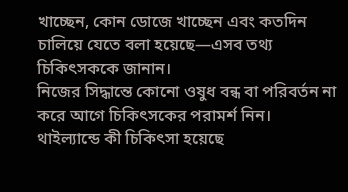খাচ্ছেন, কোন ডোজে খাচ্ছেন এবং কতদিন চালিয়ে যেতে বলা হয়েছে—এসব তথ্য চিকিৎসককে জানান।
নিজের সিদ্ধান্তে কোনো ওষুধ বন্ধ বা পরিবর্তন না করে আগে চিকিৎসকের পরামর্শ নিন।
থাইল্যান্ডে কী চিকিৎসা হয়েছে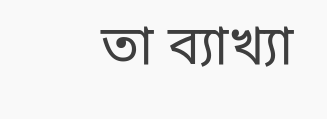তা ব্যাখ্যা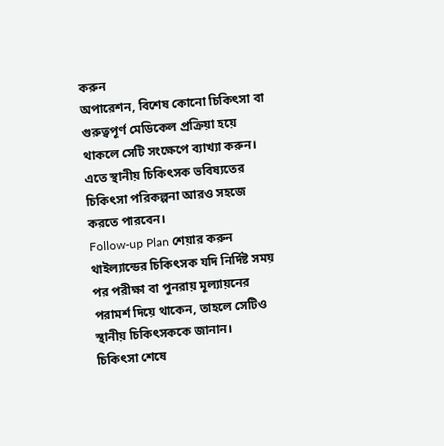করুন
অপারেশন, বিশেষ কোনো চিকিৎসা বা গুরুত্বপূর্ণ মেডিকেল প্রক্রিয়া হয়ে থাকলে সেটি সংক্ষেপে ব্যাখ্যা করুন। এতে স্থানীয় চিকিৎসক ভবিষ্যতের চিকিৎসা পরিকল্পনা আরও সহজে করতে পারবেন।
Follow-up Plan শেয়ার করুন
থাইল্যান্ডের চিকিৎসক যদি নির্দিষ্ট সময় পর পরীক্ষা বা পুনরায় মূল্যায়নের পরামর্শ দিয়ে থাকেন, তাহলে সেটিও স্থানীয় চিকিৎসককে জানান।
চিকিৎসা শেষে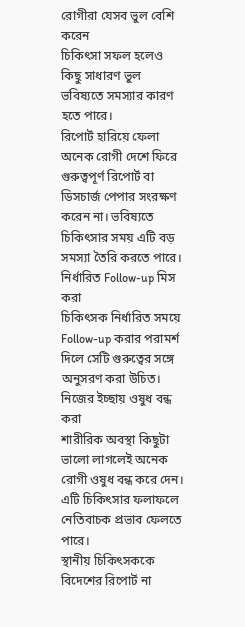রোগীরা যেসব ভুল বেশি করেন
চিকিৎসা সফল হলেও কিছু সাধারণ ভুল ভবিষ্যতে সমস্যার কারণ হতে পারে।
রিপোর্ট হারিয়ে ফেলা
অনেক রোগী দেশে ফিরে গুরুত্বপূর্ণ রিপোর্ট বা ডিসচার্জ পেপার সংরক্ষণ করেন না। ভবিষ্যতে চিকিৎসার সময় এটি বড় সমস্যা তৈরি করতে পারে।
নির্ধারিত Follow-up মিস করা
চিকিৎসক নির্ধারিত সময়ে Follow-up করার পরামর্শ দিলে সেটি গুরুত্বের সঙ্গে অনুসরণ করা উচিত।
নিজের ইচ্ছায় ওষুধ বন্ধ করা
শারীরিক অবস্থা কিছুটা ভালো লাগলেই অনেক রোগী ওষুধ বন্ধ করে দেন। এটি চিকিৎসার ফলাফলে নেতিবাচক প্রভাব ফেলতে পারে।
স্থানীয় চিকিৎসককে বিদেশের রিপোর্ট না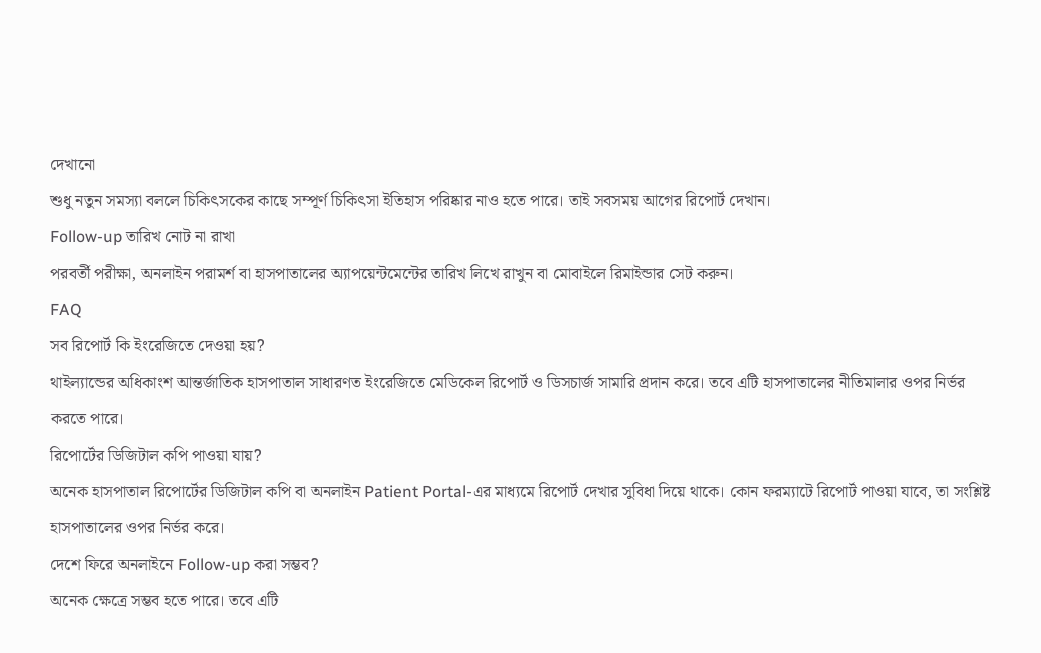দেখানো
শুধু নতুন সমস্যা বললে চিকিৎসকের কাছে সম্পূর্ণ চিকিৎসা ইতিহাস পরিষ্কার নাও হতে পারে। তাই সবসময় আগের রিপোর্ট দেখান।
Follow-up তারিখ নোট না রাখা
পরবর্তী পরীক্ষা, অনলাইন পরামর্শ বা হাসপাতালের অ্যাপয়েন্টমেন্টের তারিখ লিখে রাখুন বা মোবাইলে রিমাইন্ডার সেট করুন।
FAQ
সব রিপোর্ট কি ইংরেজিতে দেওয়া হয়?
থাইল্যান্ডের অধিকাংশ আন্তর্জাতিক হাসপাতাল সাধারণত ইংরেজিতে মেডিকেল রিপোর্ট ও ডিসচার্জ সামারি প্রদান করে। তবে এটি হাসপাতালের নীতিমালার ওপর নির্ভর করতে পারে।
রিপোর্টের ডিজিটাল কপি পাওয়া যায়?
অনেক হাসপাতাল রিপোর্টের ডিজিটাল কপি বা অনলাইন Patient Portal-এর মাধ্যমে রিপোর্ট দেখার সুবিধা দিয়ে থাকে। কোন ফরম্যাটে রিপোর্ট পাওয়া যাবে, তা সংশ্লিষ্ট হাসপাতালের ওপর নির্ভর করে।
দেশে ফিরে অনলাইনে Follow-up করা সম্ভব?
অনেক ক্ষেত্রে সম্ভব হতে পারে। তবে এটি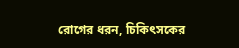রোগের ধরন, চিকিৎসকের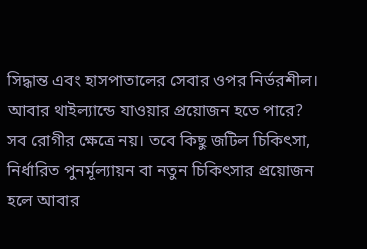সিদ্ধান্ত এবং হাসপাতালের সেবার ওপর নির্ভরশীল।
আবার থাইল্যান্ডে যাওয়ার প্রয়োজন হতে পারে?
সব রোগীর ক্ষেত্রে নয়। তবে কিছু জটিল চিকিৎসা, নির্ধারিত পুনর্মূল্যায়ন বা নতুন চিকিৎসার প্রয়োজন হলে আবার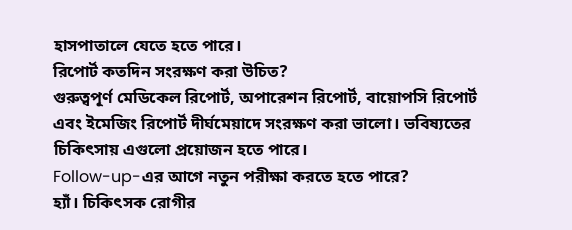হাসপাতালে যেতে হতে পারে।
রিপোর্ট কতদিন সংরক্ষণ করা উচিত?
গুরুত্বপূর্ণ মেডিকেল রিপোর্ট, অপারেশন রিপোর্ট, বায়োপসি রিপোর্ট এবং ইমেজিং রিপোর্ট দীর্ঘমেয়াদে সংরক্ষণ করা ভালো। ভবিষ্যতের চিকিৎসায় এগুলো প্রয়োজন হতে পারে।
Follow-up-এর আগে নতুন পরীক্ষা করতে হতে পারে?
হ্যাঁ। চিকিৎসক রোগীর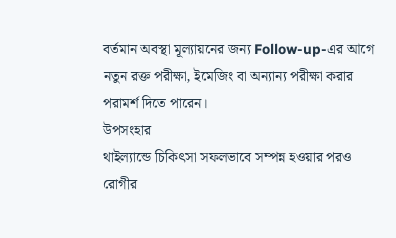বর্তমান অবস্থা মূল্যায়নের জন্য Follow-up-এর আগে নতুন রক্ত পরীক্ষা, ইমেজিং বা অন্যান্য পরীক্ষা করার পরামর্শ দিতে পারেন।
উপসংহার
থাইল্যান্ডে চিকিৎসা সফলভাবে সম্পন্ন হওয়ার পরও রোগীর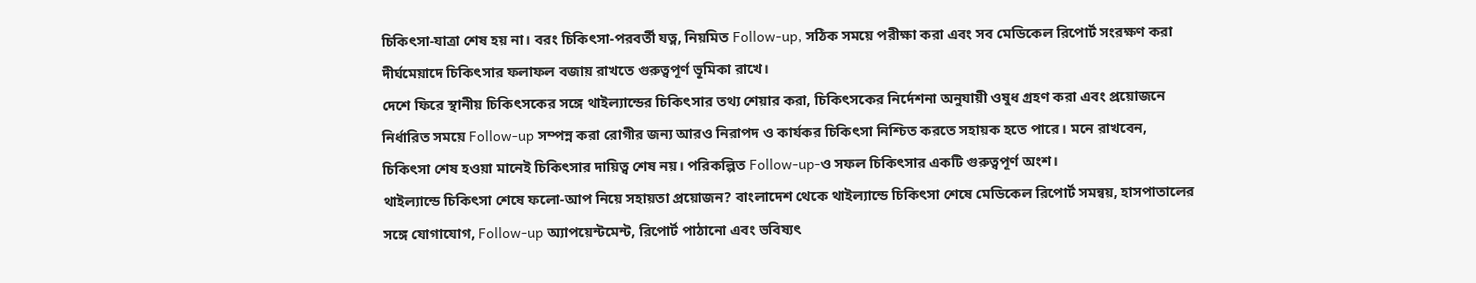চিকিৎসা-যাত্রা শেষ হয় না। বরং চিকিৎসা-পরবর্তী যত্ন, নিয়মিত Follow-up, সঠিক সময়ে পরীক্ষা করা এবং সব মেডিকেল রিপোর্ট সংরক্ষণ করা দীর্ঘমেয়াদে চিকিৎসার ফলাফল বজায় রাখতে গুরুত্বপূর্ণ ভূমিকা রাখে।
দেশে ফিরে স্থানীয় চিকিৎসকের সঙ্গে থাইল্যান্ডের চিকিৎসার তথ্য শেয়ার করা, চিকিৎসকের নির্দেশনা অনুযায়ী ওষুধ গ্রহণ করা এবং প্রয়োজনে নির্ধারিত সময়ে Follow-up সম্পন্ন করা রোগীর জন্য আরও নিরাপদ ও কার্যকর চিকিৎসা নিশ্চিত করতে সহায়ক হতে পারে। মনে রাখবেন, চিকিৎসা শেষ হওয়া মানেই চিকিৎসার দায়িত্ব শেষ নয়। পরিকল্পিত Follow-up-ও সফল চিকিৎসার একটি গুরুত্বপূর্ণ অংশ।
থাইল্যান্ডে চিকিৎসা শেষে ফলো-আপ নিয়ে সহায়তা প্রয়োজন? বাংলাদেশ থেকে থাইল্যান্ডে চিকিৎসা শেষে মেডিকেল রিপোর্ট সমন্বয়, হাসপাতালের সঙ্গে যোগাযোগ, Follow-up অ্যাপয়েন্টমেন্ট, রিপোর্ট পাঠানো এবং ভবিষ্যৎ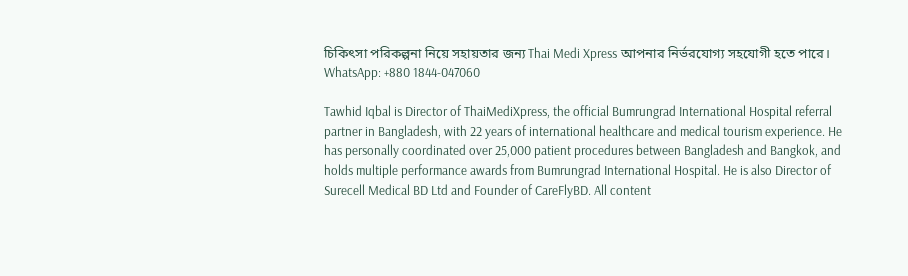চিকিৎসা পরিকল্পনা নিয়ে সহায়তার জন্য Thai Medi Xpress আপনার নির্ভরযোগ্য সহযোগী হতে পারে। WhatsApp: +880 1844-047060

Tawhid Iqbal is Director of ThaiMediXpress, the official Bumrungrad International Hospital referral partner in Bangladesh, with 22 years of international healthcare and medical tourism experience. He has personally coordinated over 25,000 patient procedures between Bangladesh and Bangkok, and holds multiple performance awards from Bumrungrad International Hospital. He is also Director of Surecell Medical BD Ltd and Founder of CareFlyBD. All content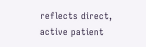reflects direct, active patient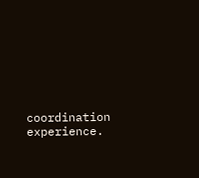coordination experience.